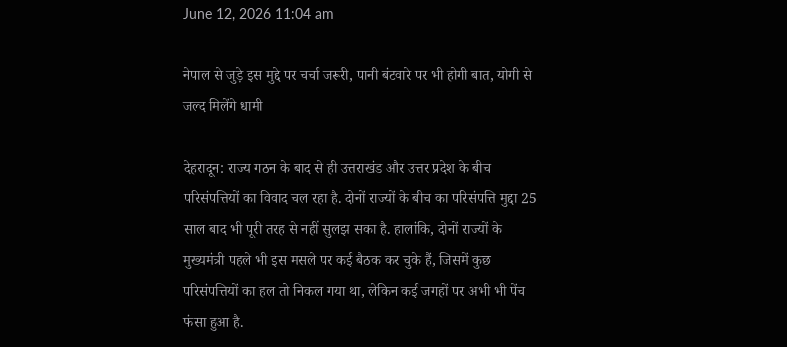June 12, 2026 11:04 am

नेपाल से जुड़े इस मुद्दे पर चर्चा जरूरी, पानी बंटवारे पर भी होगी बात, योगी से जल्द मिलेंगे धामी

देहरादून: राज्य गठन के बाद से ही उत्तराखंड और उत्तर प्रदेश के बीच परिसंपत्तियों का विवाद चल रहा है. दोनों राज्यों के बीच का परिसंपत्ति मुद्दा 25 साल बाद भी पूरी तरह से नहीं सुलझ सका है. हालांकि, दोनों राज्यों के मुख्यमंत्री पहले भी इस मसले पर कई बैठक कर चुके हैं, जिसमें कुछ परिसंपत्तियों का हल तो निकल गया था, लेकिन कई जगहों पर अभी भी पेंच फंसा हुआ है.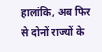हालांकि, अब फिर से दोनों राज्यों के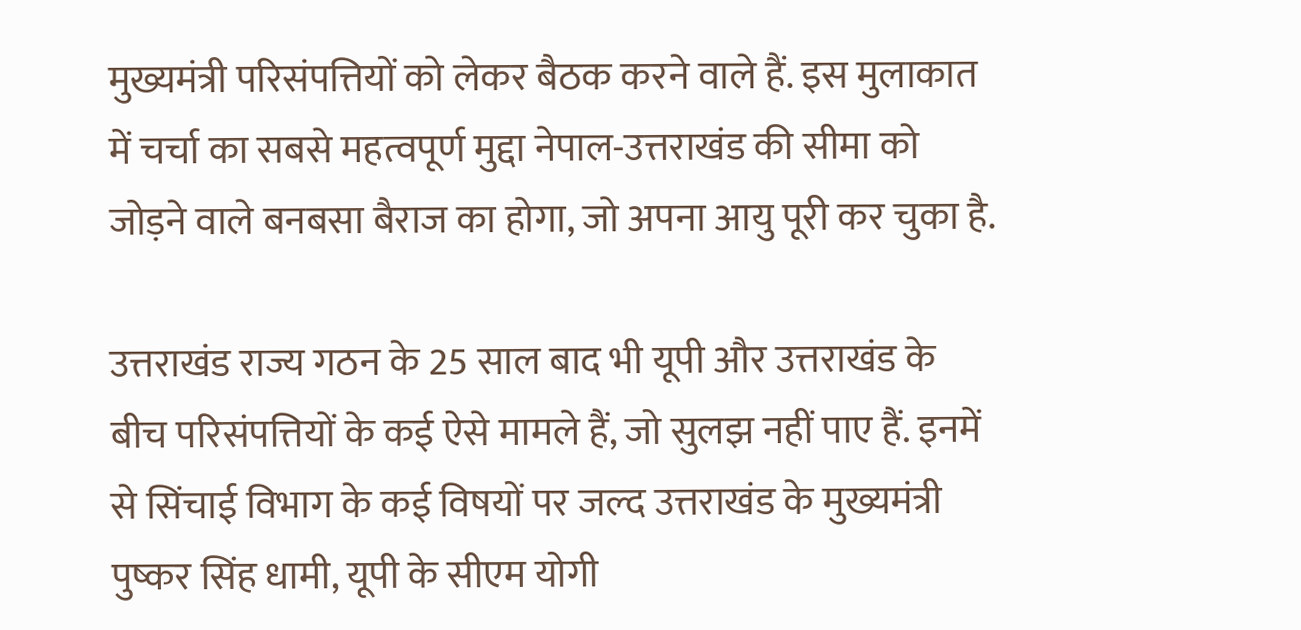मुख्यमंत्री परिसंपत्तियों को लेकर बैठक करने वाले हैं. इस मुलाकात में चर्चा का सबसे महत्वपूर्ण मुद्दा नेपाल-उत्तराखंड की सीमा को जोड़ने वाले बनबसा बैराज का होगा, जो अपना आयु पूरी कर चुका है.

उत्तराखंड राज्य गठन के 25 साल बाद भी यूपी और उत्तराखंड के बीच परिसंपत्तियों के कई ऐसे मामले हैं, जो सुलझ नहीं पाए हैं. इनमें से सिंचाई विभाग के कई विषयों पर जल्द उत्तराखंड के मुख्यमंत्री पुष्कर सिंह धामी, यूपी के सीएम योगी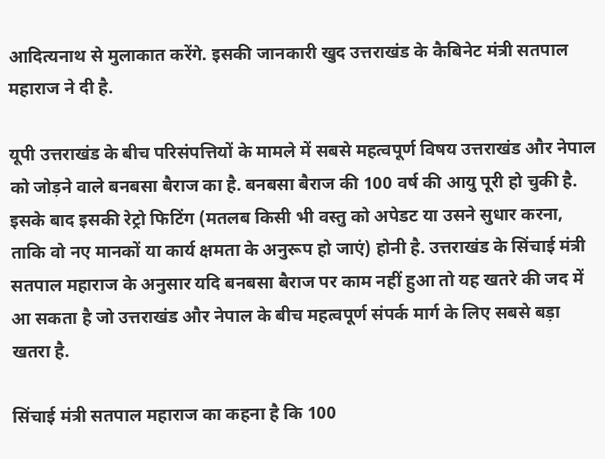आदित्यनाथ से मुलाकात करेंगे. इसकी जानकारी खुद उत्तराखंड के कैबिनेट मंत्री सतपाल महाराज ने दी है.

यूपी उत्तराखंड के बीच परिसंपत्तियों के मामले में सबसे महत्वपूर्ण विषय उत्तराखंड और नेपाल को जोड़ने वाले बनबसा बैराज का है. बनबसा बैराज की 100 वर्ष की आयु पूरी हो चुकी है. इसके बाद इसकी रेट्रो फिटिंग (मतलब किसी भी वस्तु को अपेडट या उसने सुधार करना, ताकि वो नए मानकों या कार्य क्षमता के अनुरूप हो जाएं) होनी है. उत्तराखंड के सिंचाई मंत्री सतपाल महाराज के अनुसार यदि बनबसा बैराज पर काम नहीं हुआ तो यह खतरे की जद में आ सकता है जो उत्तराखंड और नेपाल के बीच महत्वपूर्ण संपर्क मार्ग के लिए सबसे बड़ा खतरा है.

सिंचाई मंत्री सतपाल महाराज का कहना है कि 100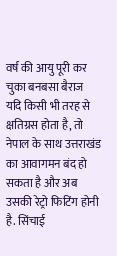वर्ष की आयु पूरी कर चुका बनबसा बैराज यदि किसी भी तरह से क्षतिग्रस होता है, तो नेपाल के साथ उत्तराखंड का आवागमन बंद हो सकता है और अब उसकी रेट्रो फिटिंग होनी है. सिंचाई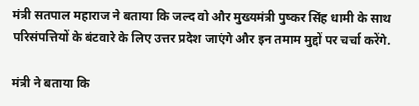मंत्री सतपाल महाराज ने बताया कि जल्द वो और मुख्यमंत्री पुष्कर सिंह धामी के साथ परिसंपत्तियों के बंटवारे के लिए उत्तर प्रदेश जाएंगे और इन तमाम मुद्दों पर चर्चा करेंगे.

मंत्री ने बताया कि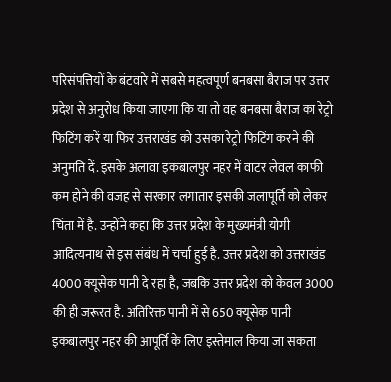परिसंपत्तियों के बंटवारे में सबसे महत्वपूर्ण बनबसा बैराज पर उत्तर प्रदेश से अनुरोध किया जाएगा कि या तो वह बनबसा बैराज का रेट्रो फिटिंग करें या फिर उत्तराखंड को उसका रेट्रो फिटिंग करने की अनुमति दें. इसके अलावा इकबालपुर नहर में वाटर लेवल काफी कम होने की वजह से सरकार लगातार इसकी जलापूर्ति को लेकर चिंता में है. उन्होंने कहा कि उत्तर प्रदेश के मुख्यमंत्री योगी आदित्यनाथ से इस संबंध में चर्चा हुई है. उत्तर प्रदेश को उत्तराखंड 4000 क्यूसेक पानी दे रहा है, जबकि उत्तर प्रदेश को केवल 3000 की ही जरूरत है. अतिरिक्त पानी में से 650 क्यूसेक पानी इकबालपुर नहर की आपूर्ति के लिए इस्तेमाल किया जा सकता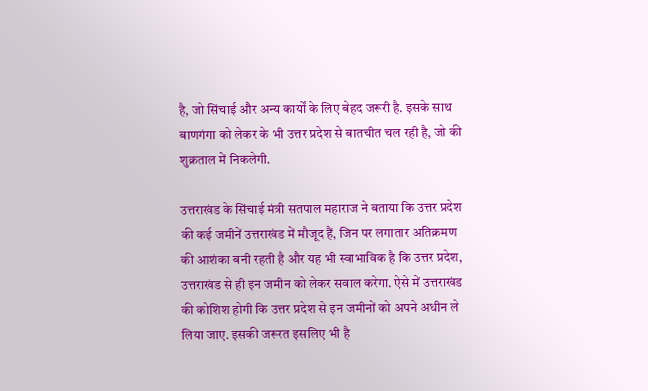है, जो सिंचाई और अन्य कार्यों के लिए बेहद जरूरी है. इसके साथ बाणगंगा को लेकर के भी उत्तर प्रदेश से बातचीत चल रही है, जो की शुक्रताल में निकलेगी.

उत्तराखंड के सिंचाई मंत्री सतपाल महाराज ने बताया कि उत्तर प्रदेश की कई जमीनें उत्तराखंड में मौजूद हैं, जिन पर लगातार अतिक्रमण की आशंका बनी रहती है और यह भी स्वाभाविक है कि उत्तर प्रदेश, उत्तराखंड से ही इन जमीन को लेकर सवाल करेगा. ऐसे में उत्तराखंड की कोशिश होगी कि उत्तर प्रदेश से इन जमीनों को अपने अधीन ले लिया जाए. इसकी जरूरत इसलिए भी है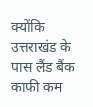क्योंकि उत्तराखंड के पास लैंड बैंक काफी कम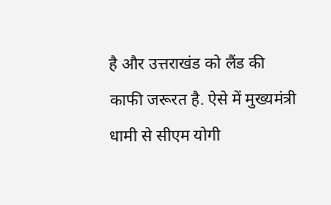है और उत्तराखंड को लैंड की काफी जरूरत है. ऐसे में मुख्यमंत्री धामी से सीएम योगी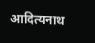आदित्यनाथ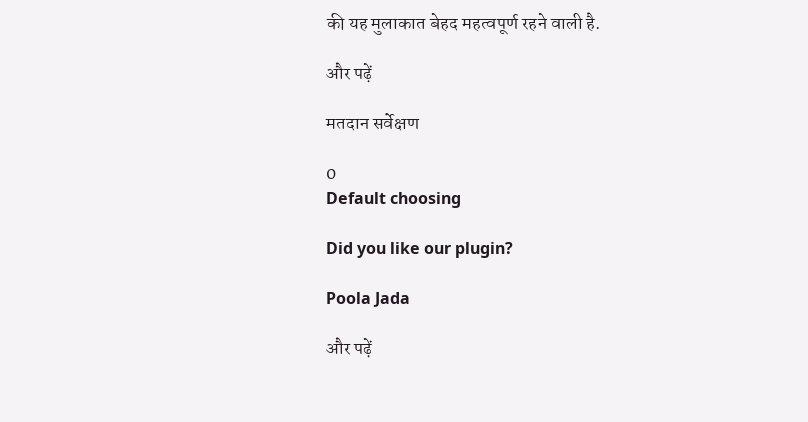की यह मुलाकात बेहद महत्वपूर्ण रहने वाली है.

और पढ़ें

मतदान सर्वेक्षण

0
Default choosing

Did you like our plugin?

Poola Jada

और पढ़ें